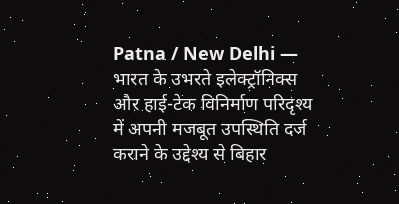Patna / New Delhi — भारत के उभरते इलेक्ट्रॉनिक्स और हाई-टेक विनिर्माण परिदृश्य में अपनी मजबूत उपस्थिति दर्ज कराने के उद्देश्य से बिहार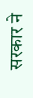सरकार ने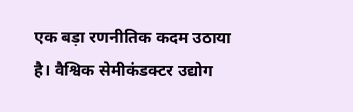एक बड़ा रणनीतिक कदम उठाया है। वैश्विक सेमीकंडक्टर उद्योग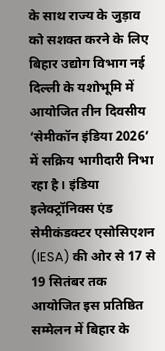के साथ राज्य के जुड़ाव को सशक्त करने के लिए बिहार उद्योग विभाग नई दिल्ली के यशोभूमि में आयोजित तीन दिवसीय ‘सेमीकॉन इंडिया 2026’ में सक्रिय भागीदारी निभा रहा है। इंडिया इलेक्ट्रॉनिक्स एंड सेमीकंडक्टर एसोसिएशन (IESA) की ओर से 17 से 19 सितंबर तक आयोजित इस प्रतिष्ठित सम्मेलन में बिहार के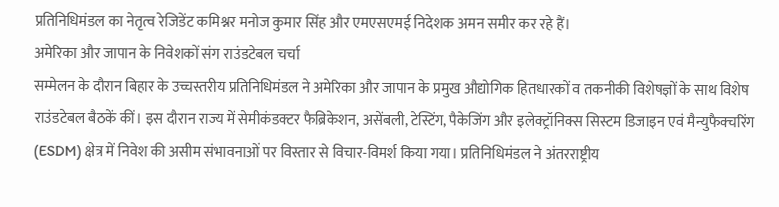प्रतिनिधिमंडल का नेतृत्व रेजिडेंट कमिश्नर मनोज कुमार सिंह और एमएसएमई निदेशक अमन समीर कर रहे हैं।
अमेरिका और जापान के निवेशकों संग राउंडटेबल चर्चा
सम्मेलन के दौरान बिहार के उच्चस्तरीय प्रतिनिधिमंडल ने अमेरिका और जापान के प्रमुख औद्योगिक हितधारकों व तकनीकी विशेषज्ञों के साथ विशेष राउंडटेबल बैठकें कीं। इस दौरान राज्य में सेमीकंडक्टर फैब्रिकेशन, असेंबली, टेस्टिंग, पैकेजिंग और इलेक्ट्रॉनिक्स सिस्टम डिजाइन एवं मैन्युफैक्चरिंग (ESDM) क्षेत्र में निवेश की असीम संभावनाओं पर विस्तार से विचार-विमर्श किया गया। प्रतिनिधिमंडल ने अंतरराष्ट्रीय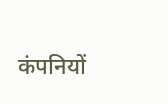कंपनियों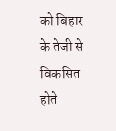को बिहार के तेजी से विकसित होते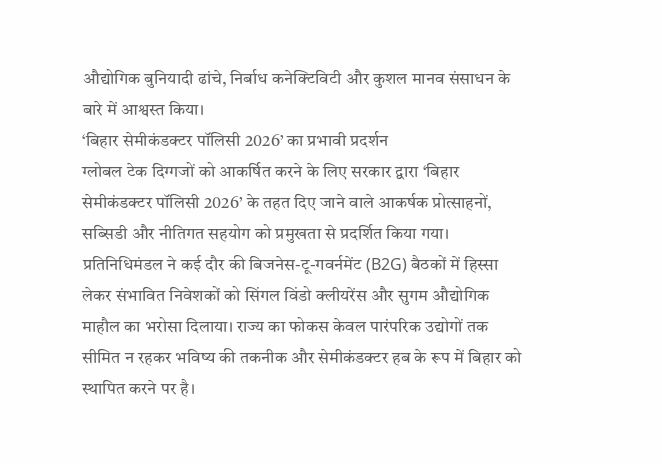औद्योगिक बुनियादी ढांचे, निर्बाध कनेक्टिविटी और कुशल मानव संसाधन के बारे में आश्वस्त किया।
‘बिहार सेमीकंडक्टर पॉलिसी 2026’ का प्रभावी प्रदर्शन
ग्लोबल टेक दिग्गजों को आकर्षित करने के लिए सरकार द्वारा ‘बिहार सेमीकंडक्टर पॉलिसी 2026’ के तहत दिए जाने वाले आकर्षक प्रोत्साहनों, सब्सिडी और नीतिगत सहयोग को प्रमुखता से प्रदर्शित किया गया। प्रतिनिधिमंडल ने कई दौर की बिजनेस-टू-गवर्नमेंट (B2G) बैठकों में हिस्सा लेकर संभावित निवेशकों को सिंगल विंडो क्लीयरेंस और सुगम औद्योगिक माहौल का भरोसा दिलाया। राज्य का फोकस केवल पारंपरिक उद्योगों तक सीमित न रहकर भविष्य की तकनीक और सेमीकंडक्टर हब के रूप में बिहार को स्थापित करने पर है।